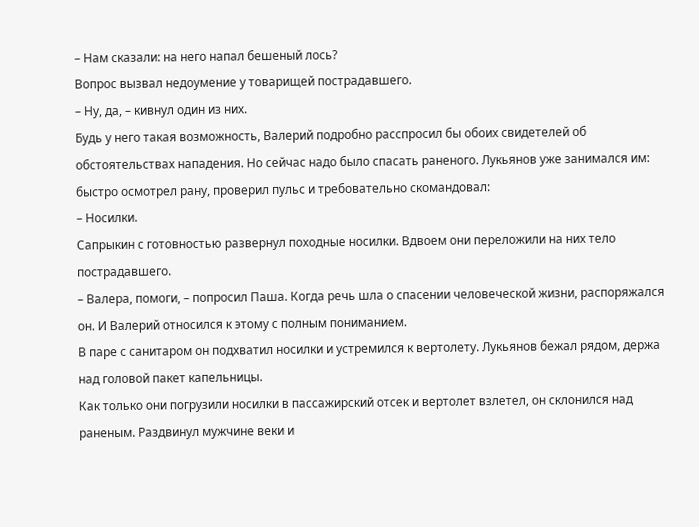– Нам сказали: на него напал бешеный лось?
Вопрос вызвал недоумение у товарищей пострадавшего.
– Ну, да, – кивнул один из них.
Будь у него такая возможность, Валерий подробно расспросил бы обоих свидетелей об обстоятельствах нападения. Но сейчас надо было спасать раненого. Лукьянов уже занимался им: быстро осмотрел рану, проверил пульс и требовательно скомандовал:
– Носилки.
Сапрыкин с готовностью развернул походные носилки. Вдвоем они переложили на них тело пострадавшего.
– Валера, помоги, – попросил Паша. Когда речь шла о спасении человеческой жизни, распоряжался он. И Валерий относился к этому с полным пониманием.
В паре с санитаром он подхватил носилки и устремился к вертолету. Лукьянов бежал рядом, держа над головой пакет капельницы.
Как только они погрузили носилки в пассажирский отсек и вертолет взлетел, он склонился над раненым. Раздвинул мужчине веки и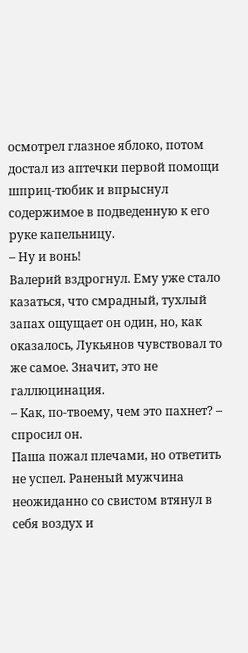осмотрел глазное яблоко, потом достал из аптечки первой помощи шприц-тюбик и впрыснул содержимое в подведенную к его руке капельницу.
– Ну и вонь!
Валерий вздрогнул. Ему уже стало казаться, что смрадный, тухлый запах ощущает он один, но, как оказалось, Лукьянов чувствовал то же самое. Значит, это не галлюцинация.
– Как, по-твоему, чем это пахнет? – спросил он.
Паша пожал плечами, но ответить не успел. Раненый мужчина неожиданно со свистом втянул в себя воздух и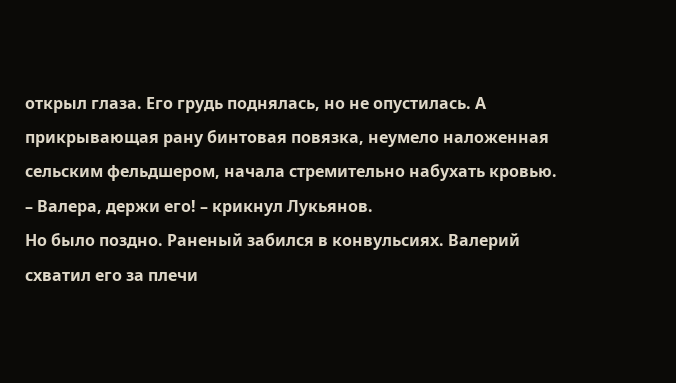открыл глаза. Его грудь поднялась, но не опустилась. А прикрывающая рану бинтовая повязка, неумело наложенная сельским фельдшером, начала стремительно набухать кровью.
– Валера, держи его! – крикнул Лукьянов.
Но было поздно. Раненый забился в конвульсиях. Валерий схватил его за плечи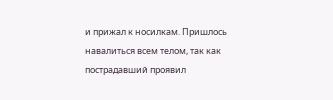и прижал к носилкам. Пришлось навалиться всем телом, так как пострадавший проявил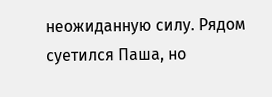неожиданную силу. Рядом суетился Паша, но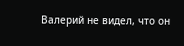Валерий не видел, что он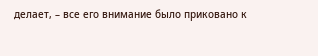делает, – все его внимание было приковано к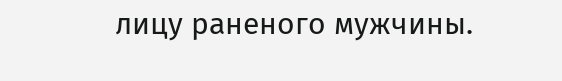лицу раненого мужчины.